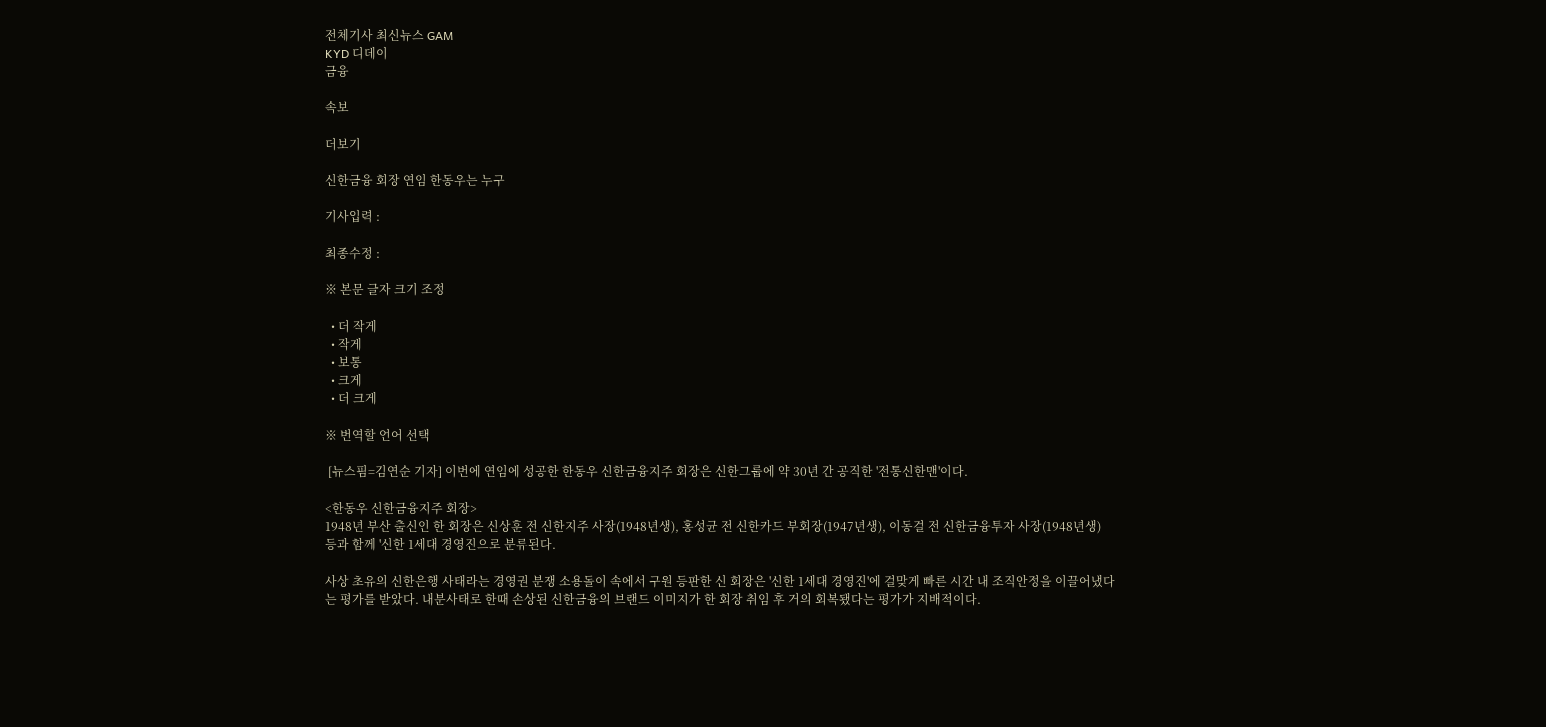전체기사 최신뉴스 GAM
KYD 디데이
금융

속보

더보기

신한금융 회장 연임 한동우는 누구

기사입력 :

최종수정 :

※ 본문 글자 크기 조정

  • 더 작게
  • 작게
  • 보통
  • 크게
  • 더 크게

※ 번역할 언어 선택

 [뉴스핌=김연순 기자] 이번에 연임에 성공한 한동우 신한금융지주 회장은 신한그룹에 약 30년 간 공직한 '전통신한맨'이다.

<한동우 신한금융지주 회장>
1948년 부산 출신인 한 회장은 신상훈 전 신한지주 사장(1948년생), 홍성균 전 신한카드 부회장(1947년생), 이동걸 전 신한금융투자 사장(1948년생) 등과 함께 '신한 1세대 경영진으로 분류된다.

사상 초유의 신한은행 사태라는 경영권 분쟁 소용돌이 속에서 구원 등판한 신 회장은 '신한 1세대 경영진'에 걸맞게 빠른 시간 내 조직안정을 이끌어냈다는 평가를 받았다. 내분사태로 한때 손상된 신한금융의 브랜드 이미지가 한 회장 취임 후 거의 회복됐다는 평가가 지배적이다.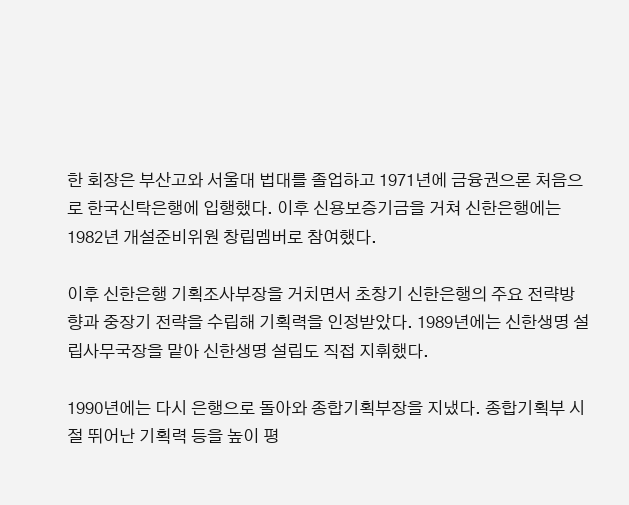한 회장은 부산고와 서울대 법대를 졸업하고 1971년에 금융권으론 처음으로 한국신탁은행에 입행했다. 이후 신용보증기금을 거쳐 신한은행에는 1982년 개설준비위원 창립멤버로 참여했다.

이후 신한은행 기획조사부장을 거치면서 초창기 신한은행의 주요 전략방향과 중장기 전략을 수립해 기획력을 인정받았다. 1989년에는 신한생명 설립사무국장을 맡아 신한생명 설립도 직접 지휘했다.

1990년에는 다시 은행으로 돌아와 종합기획부장을 지냈다. 종합기획부 시절 뛰어난 기획력 등을 높이 평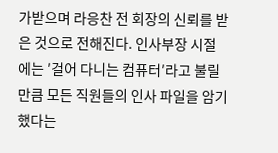가받으며 라응찬 전 회장의 신뢰를 받은 것으로 전해진다. 인사부장 시절에는 ′걸어 다니는 컴퓨터′라고 불릴 만큼 모든 직원들의 인사 파일을 암기했다는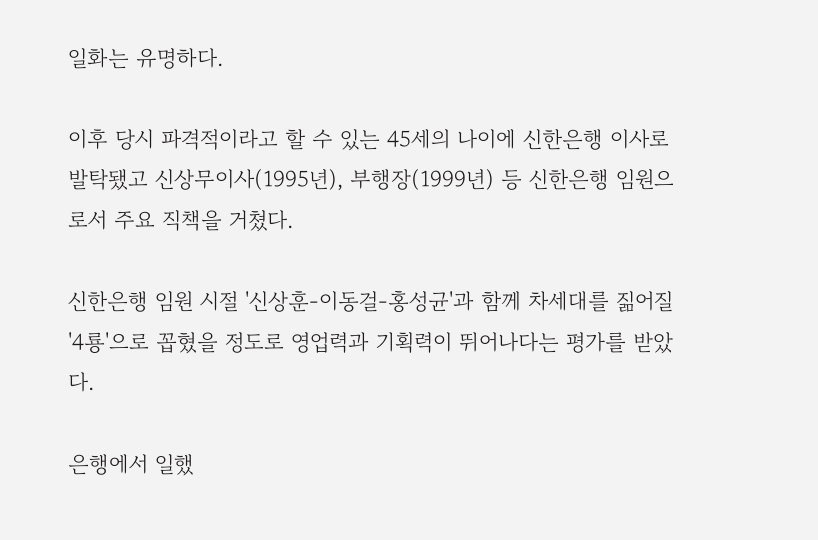일화는 유명하다.

이후 당시 파격적이라고 할 수 있는 45세의 나이에 신한은행 이사로 발탁됐고 신상무이사(1995년), 부행장(1999년) 등 신한은행 임원으로서 주요 직책을 거쳤다.

신한은행 임원 시절 '신상훈-이동걸-홍성균'과 함께 차세대를 짊어질 '4룡'으로 꼽혔을 정도로 영업력과 기획력이 뛰어나다는 평가를 받았다.

은행에서 일했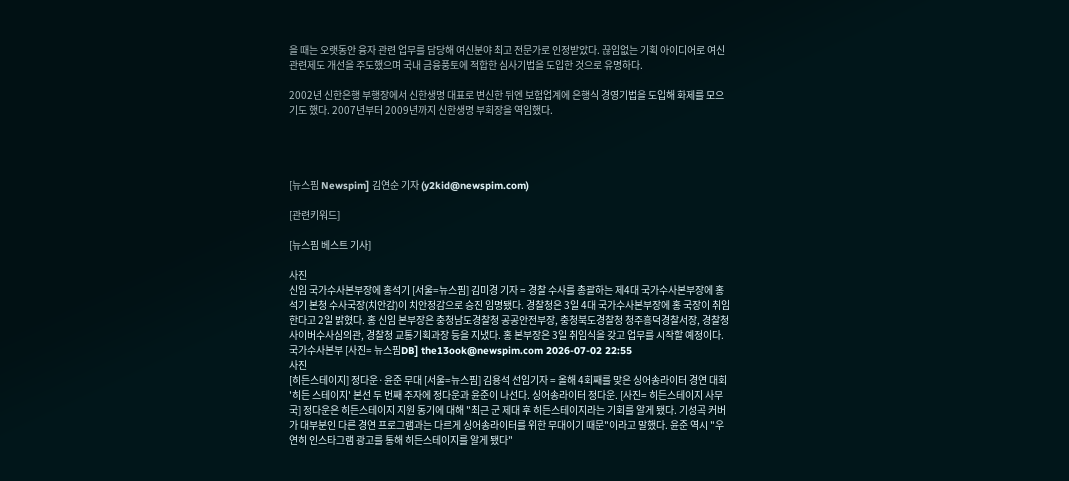을 때는 오랫동안 융자 관련 업무를 담당해 여신분야 최고 전문가로 인정받았다. 끊임없는 기획 아이디어로 여신 관련제도 개선을 주도했으며 국내 금융풍토에 적합한 심사기법을 도입한 것으로 유명하다.

2002년 신한은행 부행장에서 신한생명 대표로 변신한 뒤엔 보험업계에 은행식 경영기법을 도입해 화제를 모으기도 했다. 2007년부터 2009년까지 신한생명 부회장을 역임했다.




[뉴스핌 Newspim] 김연순 기자 (y2kid@newspim.com)

[관련키워드]

[뉴스핌 베스트 기사]

사진
신임 국가수사본부장에 홍석기 [서울=뉴스핌] 김미경 기자 = 경찰 수사를 총괄하는 제4대 국가수사본부장에 홍석기 본청 수사국장(치안감)이 치안정감으로 승진 임명됐다. 경찰청은 3일 4대 국가수사본부장에 홍 국장이 취임한다고 2일 밝혔다. 홍 신임 본부장은 충청남도경찰청 공공안전부장, 충청북도경찰청 청주흥덕경찰서장, 경찰청 사이버수사심의관, 경찰청 교통기획과장 등을 지냈다. 홍 본부장은 3일 취임식을 갖고 업무를 시작할 예정이다. 국가수사본부 [사진= 뉴스핌DB] the13ook@newspim.com 2026-07-02 22:55
사진
[히든스테이지] 정다운·윤준 무대 [서울=뉴스핌] 김용석 선임기자 = 올해 4회째를 맞은 싱어송라이터 경연 대회 '히든 스테이지' 본선 두 번째 주자에 정다운과 윤준이 나선다. 싱어송라이터 정다운. [사진= 히든스테이지 사무국] 정다운은 히든스테이지 지원 동기에 대해 "최근 군 제대 후 히든스테이지라는 기회를 알게 됐다. 기성곡 커버가 대부분인 다른 경연 프로그램과는 다르게 싱어송라이터를 위한 무대이기 때문"이라고 말했다. 윤준 역시 "우연히 인스타그램 광고를 통해 히든스테이지를 알게 됐다"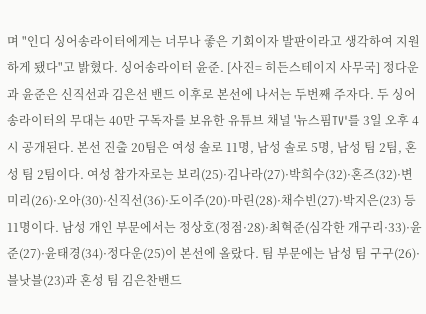며 "인디 싱어송라이터에게는 너무나 좋은 기회이자 발판이라고 생각하여 지원하게 됐다"고 밝혔다. 싱어송라이터 윤준. [사진= 히든스테이지 사무국] 정다운과 윤준은 신직선과 김은선 밴드 이후로 본선에 나서는 두번째 주자다. 두 싱어송라이터의 무대는 40만 구독자를 보유한 유튜브 채널 '뉴스핌TV'를 3일 오후 4시 공개된다. 본선 진출 20팀은 여성 솔로 11명, 남성 솔로 5명, 남성 팀 2팀, 혼성 팀 2팀이다. 여성 참가자로는 보리(25)·김나라(27)·박희수(32)·혼즈(32)·변미리(26)·오아(30)·신직선(36)·도이주(20)·마린(28)·채수빈(27)·박지은(23) 등 11명이다. 남성 개인 부문에서는 정상호(정점·28)·최혁준(심각한 개구리·33)·윤준(27)·윤태경(34)·정다운(25)이 본선에 올랐다. 팀 부문에는 남성 팀 구구(26)·블낫블(23)과 혼성 팀 김은찬밴드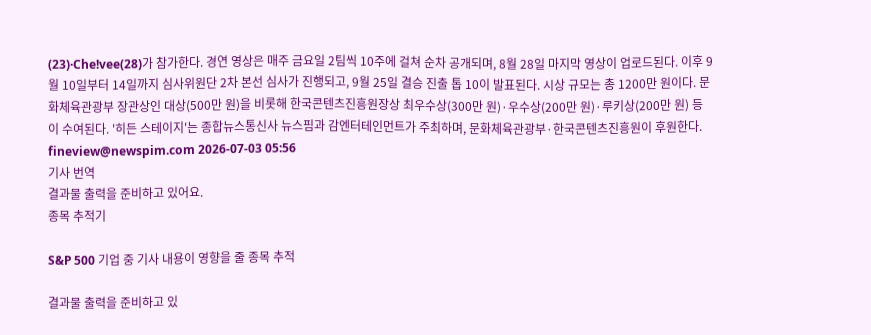(23)·Che!vee(28)가 참가한다. 경연 영상은 매주 금요일 2팀씩 10주에 걸쳐 순차 공개되며, 8월 28일 마지막 영상이 업로드된다. 이후 9월 10일부터 14일까지 심사위원단 2차 본선 심사가 진행되고, 9월 25일 결승 진출 톱 10이 발표된다. 시상 규모는 총 1200만 원이다. 문화체육관광부 장관상인 대상(500만 원)을 비롯해 한국콘텐츠진흥원장상 최우수상(300만 원)·우수상(200만 원)·루키상(200만 원) 등이 수여된다. '히든 스테이지'는 종합뉴스통신사 뉴스핌과 감엔터테인먼트가 주최하며, 문화체육관광부·한국콘텐츠진흥원이 후원한다. fineview@newspim.com 2026-07-03 05:56
기사 번역
결과물 출력을 준비하고 있어요.
종목 추적기

S&P 500 기업 중 기사 내용이 영향을 줄 종목 추적

결과물 출력을 준비하고 있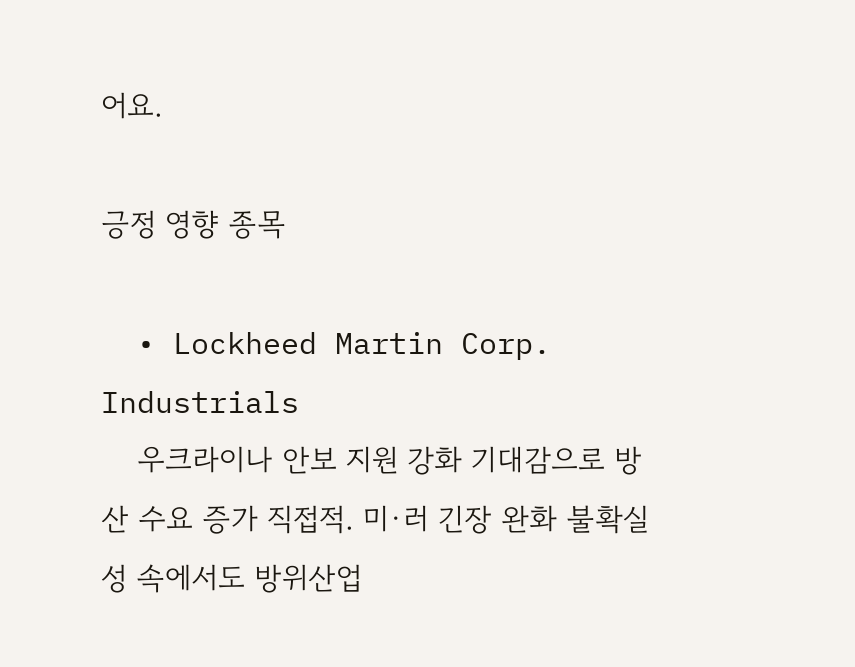어요.

긍정 영향 종목

  • Lockheed Martin Corp. Industrials
    우크라이나 안보 지원 강화 기대감으로 방산 수요 증가 직접적. 미·러 긴장 완화 불확실성 속에서도 방위산업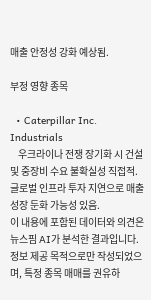매출 안정성 강화 예상됨.

부정 영향 종목

  • Caterpillar Inc. Industrials
    우크라이나 전쟁 장기화 시 건설 및 중장비 수요 불확실성 직접적. 글로벌 인프라 투자 지연으로 매출 성장 둔화 가능성 있음.
이 내용에 포함된 데이터와 의견은 뉴스핌 AI가 분석한 결과입니다. 정보 제공 목적으로만 작성되었으며, 특정 종목 매매를 권유하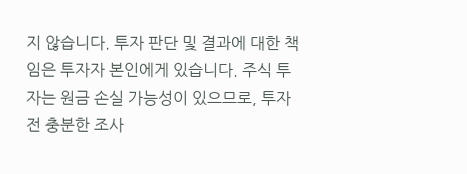지 않습니다. 투자 판단 및 결과에 대한 책임은 투자자 본인에게 있습니다. 주식 투자는 원금 손실 가능성이 있으므로, 투자 전 충분한 조사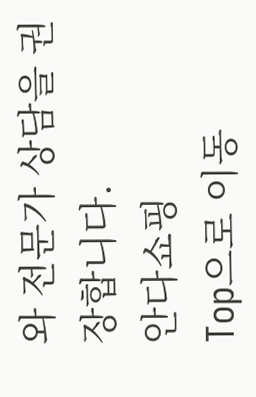와 전문가 상담을 권장합니다.
안다쇼핑
Top으로 이동